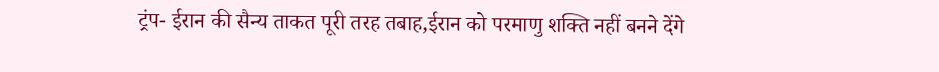ट्रंप- ईरान की सैन्य ताकत पूरी तरह तबाह,ईरान को परमाणु शक्ति नहीं बनने देंगे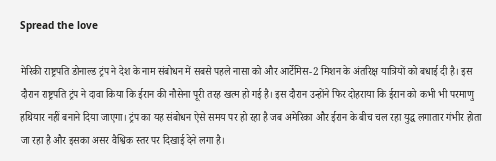Spread the love

मेरिकी राष्ट्रपति डोनाल्ड ट्रंप ने देश के नाम संबोधन में सबसे पहले नासा को और आर्टेमिस-2 मिशन के अंतरिक्ष यात्रियों को बधाई दी है। इस दौरान राष्ट्रपति ट्रंप ने दावा किया कि ईरान की नौसेना पूरी तरह खत्म हो गई है। इस दौरान उन्होंने फिर दोहराया कि ईरान को कभी भी परमाणु हथियार नहीं बनाने दिया जाएगा। ट्रंप का यह संबोधन ऐसे समय पर हो रहा है जब अमेरिका और ईरान के बीच चल रहा युद्ध लगातार गंभीर होता जा रहा है और इसका असर वैश्विक स्तर पर दिखाई देने लगा है।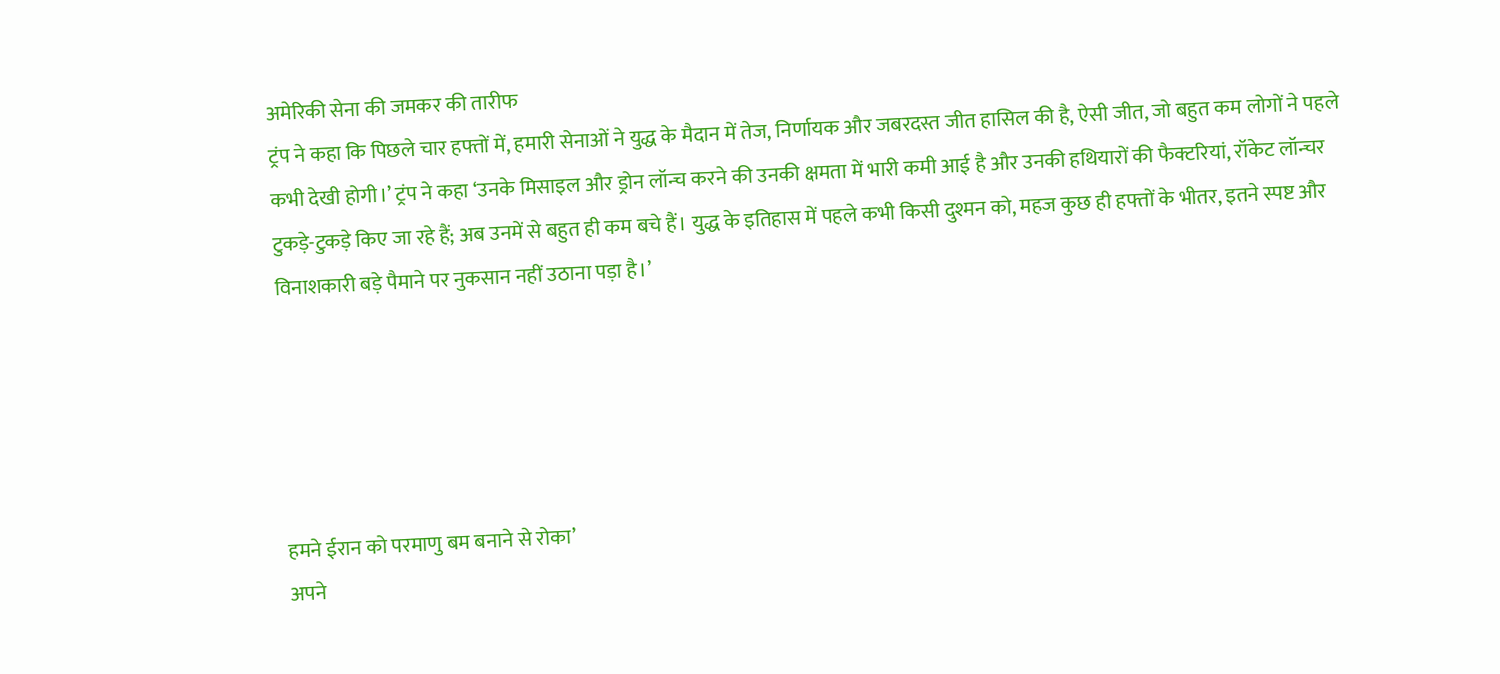अमेरिकी सेना की जमकर की तारीफ
ट्रंप ने कहा कि पिछले चार हफ्तों में, हमारी सेनाओं ने युद्ध के मैदान में तेज, निर्णायक और जबरदस्त जीत हासिल की है, ऐसी जीत, जो बहुत कम लोगों ने पहले कभी देखी होगी।’ ट्रंप ने कहा ‘उनके मिसाइल और ड्रोन लॉन्च करने की उनकी क्षमता में भारी कमी आई है और उनकी हथियारों की फैक्टरियां, रॉकेट लॉन्चर टुकड़े-टुकड़े किए जा रहे हैं; अब उनमें से बहुत ही कम बचे हैं। युद्ध के इतिहास में पहले कभी किसी दुश्मन को, महज कुछ ही हफ्तों के भीतर, इतने स्पष्ट और विनाशकारी बड़े पैमाने पर नुकसान नहीं उठाना पड़ा है।’





हमने ईरान को परमाणु बम बनाने से रोका’
अपने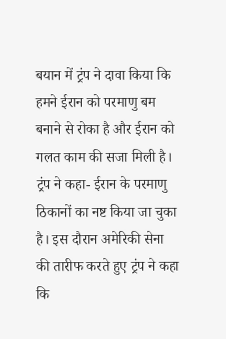बयान में ट्रंप ने दावा किया कि हमने ईरान को परमाणु बम बनाने से रोका है और ईरान को गलत काम की सजा मिली है। ट्रंप ने कहा- ईरान के परमाणु ठिकानों का नष्ट किया जा चुका है। इस दौरान अमेरिकी सेना की तारीफ करते हुए ट्रंप ने कहा कि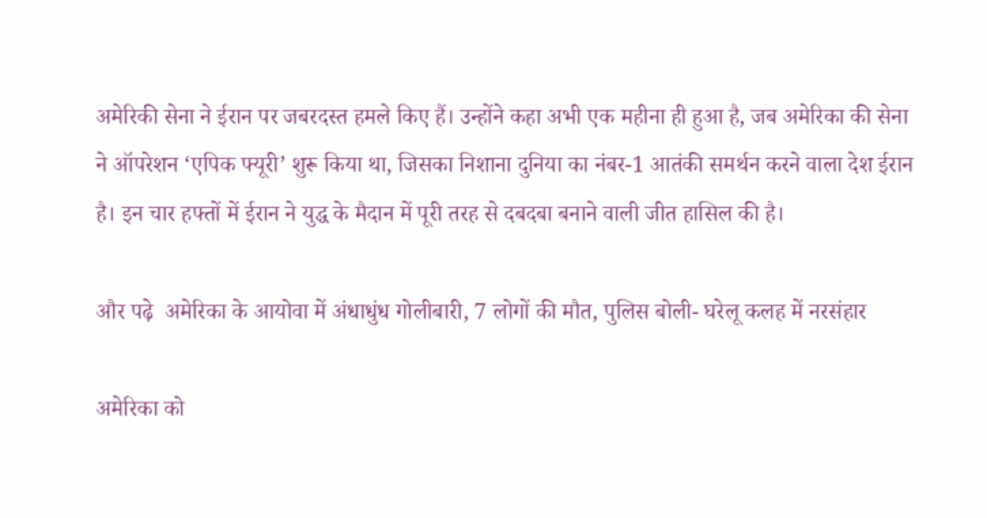अमेरिकी सेना ने ईरान पर जबरदस्त हमले किए हैं। उन्होंने कहा अभी एक महीना ही हुआ है, जब अमेरिका की सेना ने ऑपरेशन ‘एपिक फ्यूरी’ शुरू किया था, जिसका निशाना दुनिया का नंबर-1 आतंकी समर्थन करने वाला देश ईरान है। इन चार हफ्तों में ईरान ने युद्ध के मैदान में पूरी तरह से दबदबा बनाने वाली जीत हासिल की है।

और पढ़े  अमेरिका के आयोवा में अंधाधुंध गोलीबारी, 7 लोगों की मौत, पुलिस बोली- घरेलू कलह में नरसंहार

अमेरिका को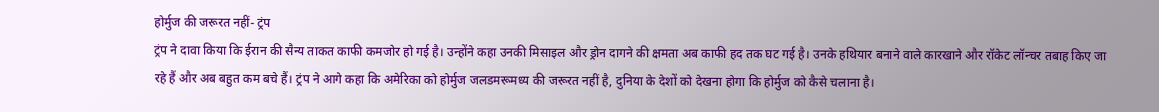होर्मुज की जरूरत नहीं- ट्रंप
ट्रंप ने दावा किया कि ईरान की सैन्य ताकत काफी कमजोर हो गई है। उन्होंने कहा उनकी मिसाइल और ड्रोन दागने की क्षमता अब काफी हद तक घट गई है। उनके हथियार बनाने वाले कारखाने और रॉकेट लॉन्चर तबाह किए जा रहे हैं और अब बहुत कम बचे हैं। ट्रंप ने आगे कहा कि अमेरिका को होर्मुज जलडमरूमध्य की जरूरत नहीं है, दुनिया के देशों को देखना होगा कि होर्मुज को कैसे चलाना है।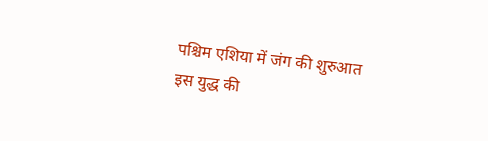पश्चिम एशिया में जंग की शुरुआत
इस युद्ध की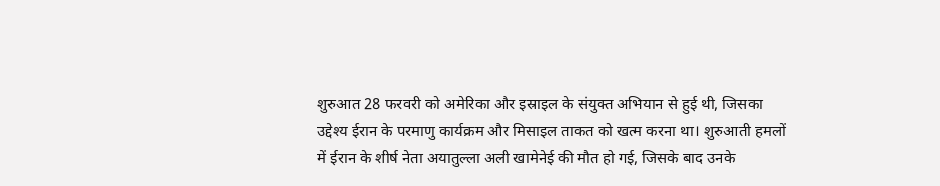शुरुआत 28 फरवरी को अमेरिका और इस्राइल के संयुक्त अभियान से हुई थी, जिसका उद्देश्य ईरान के परमाणु कार्यक्रम और मिसाइल ताकत को खत्म करना था। शुरुआती हमलों में ईरान के शीर्ष नेता अयातुल्ला अली खामेनेई की मौत हो गई, जिसके बाद उनके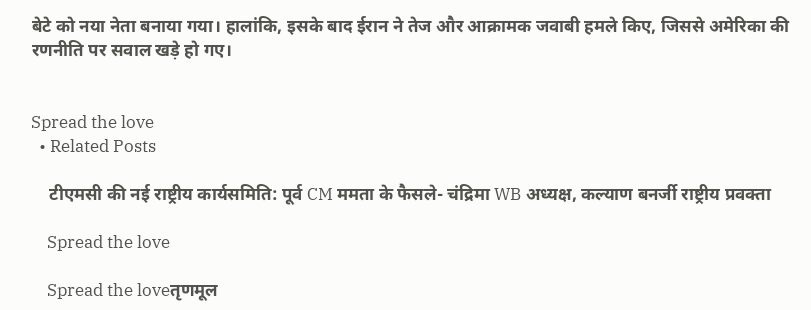बेटे को नया नेता बनाया गया। हालांकि, इसके बाद ईरान ने तेज और आक्रामक जवाबी हमले किए, जिससे अमेरिका की रणनीति पर सवाल खड़े हो गए।


Spread the love
  • Related Posts

    टीएमसी की नई राष्ट्रीय कार्यसमिति: पूर्व CM ममता के फैसले- चंद्रिमा WB अध्यक्ष, कल्याण बनर्जी राष्ट्रीय प्रवक्ता

    Spread the love

    Spread the loveतृणमूल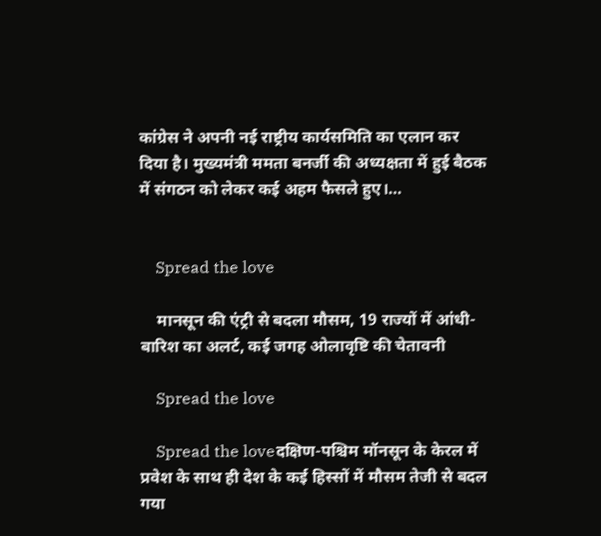कांग्रेस ने अपनी नई राष्ट्रीय कार्यसमिति का एलान कर दिया है। मुख्यमंत्री ममता बनर्जी की अध्यक्षता में हुई बैठक में संगठन को लेकर कई अहम फैसले हुए।…


    Spread the love

    मानसून की एंट्री से बदला मौसम, 19 राज्यों में आंधी-बारिश का अलर्ट, कई जगह ओलावृष्टि की चेतावनी

    Spread the love

    Spread the loveदक्षिण-पश्चिम मॉनसून के केरल में प्रवेश के साथ ही देश के कई हिस्सों में मौसम तेजी से बदल गया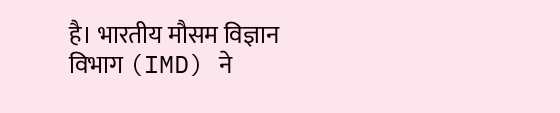है। भारतीय मौसम विज्ञान विभाग (IMD) ने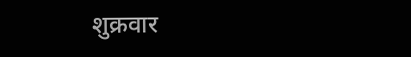शुक्रवार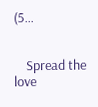(5…


    Spread the love